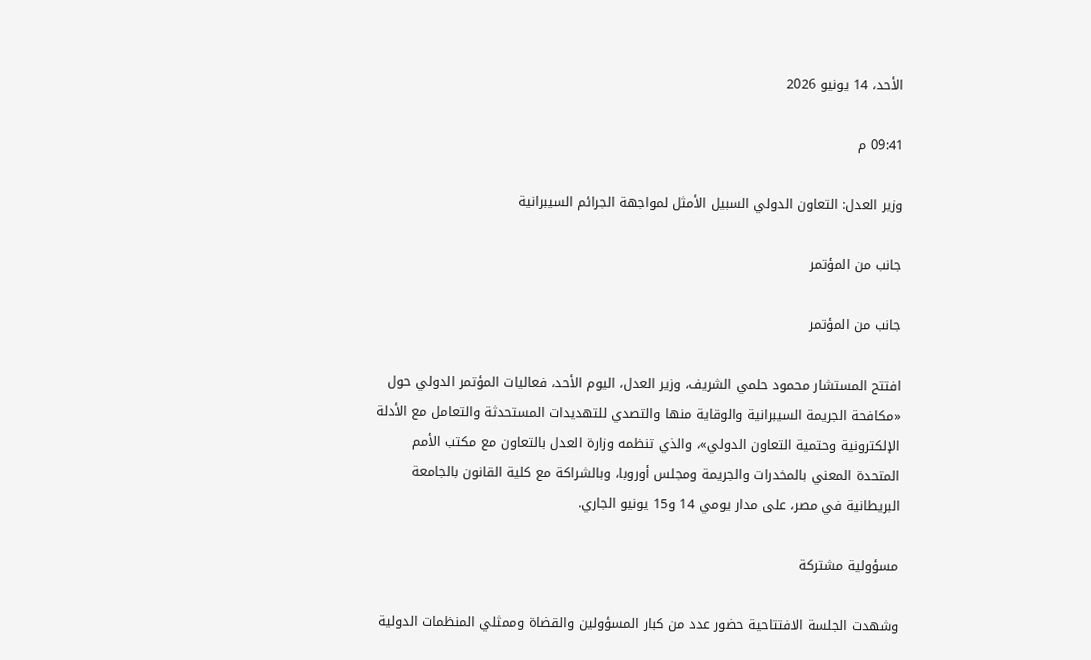الأحد، 14 يونيو 2026

09:41 م

وزير العدل: التعاون الدولي السبيل الأمثل لمواجهة الجرائم السيبرانية

جانب من المؤتمر

جانب من المؤتمر

افتتح المستشار محمود حلمي الشريف، وزير العدل، اليوم الأحد، فعاليات المؤتمر الدولي حول «مكافحة الجريمة السيبرانية والوقاية منها والتصدي للتهديدات المستحدثة والتعامل مع الأدلة الإلكترونية وحتمية التعاون الدولي»، والذي تنظمه وزارة العدل بالتعاون مع مكتب الأمم المتحدة المعني بالمخدرات والجريمة ومجلس أوروبا، وبالشراكة مع كلية القانون بالجامعة البريطانية في مصر، على مدار يومي 14 و15 يونيو الجاري.

مسؤولية مشتركة

وشهدت الجلسة الافتتاحية حضور عدد من كبار المسؤولين والقضاة وممثلي المنظمات الدولية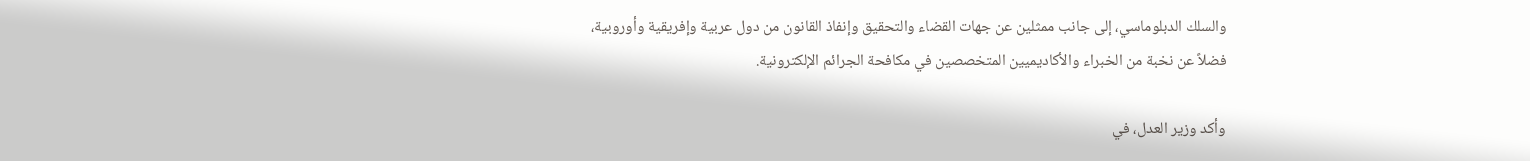والسلك الدبلوماسي، إلى جانب ممثلين عن جهات القضاء والتحقيق وإنفاذ القانون من دول عربية وإفريقية وأوروبية، فضلاً عن نخبة من الخبراء والأكاديميين المتخصصين في مكافحة الجرائم الإلكترونية.

وأكد وزير العدل، في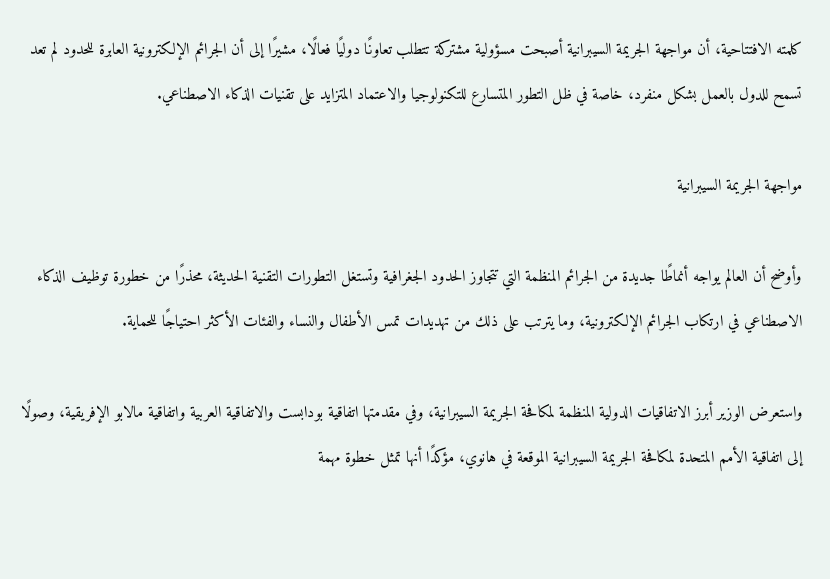كلمته الافتتاحية، أن مواجهة الجريمة السيبرانية أصبحت مسؤولية مشتركة تتطلب تعاونًا دوليًا فعالًا، مشيرًا إلى أن الجرائم الإلكترونية العابرة للحدود لم تعد تسمح للدول بالعمل بشكل منفرد، خاصة في ظل التطور المتسارع للتكنولوجيا والاعتماد المتزايد على تقنيات الذكاء الاصطناعي.

مواجهة الجريمة السيبرانية

وأوضح أن العالم يواجه أنماطًا جديدة من الجرائم المنظمة التي تتجاوز الحدود الجغرافية وتستغل التطورات التقنية الحديثة، محذرًا من خطورة توظيف الذكاء الاصطناعي في ارتكاب الجرائم الإلكترونية، وما يترتب على ذلك من تهديدات تمس الأطفال والنساء والفئات الأكثر احتياجًا للحماية.

واستعرض الوزير أبرز الاتفاقيات الدولية المنظمة لمكافحة الجريمة السيبرانية، وفي مقدمتها اتفاقية بودابست والاتفاقية العربية واتفاقية مالابو الإفريقية، وصولًا إلى اتفاقية الأمم المتحدة لمكافحة الجريمة السيبرانية الموقعة في هانوي، مؤكدًا أنها تمثل خطوة مهمة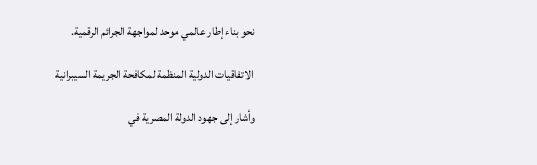نحو بناء إطار عالمي موحد لمواجهة الجرائم الرقمية.

 الاتفاقيات الدولية المنظمة لمكافحة الجريمة السيبرانية

وأشار إلى جهود الدولة المصرية في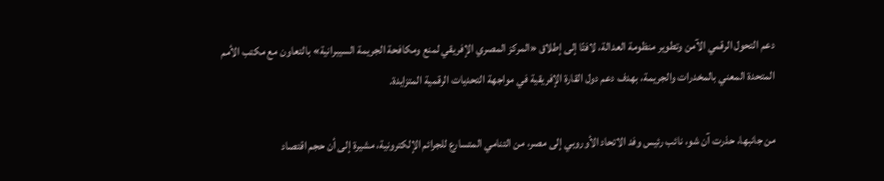دعم التحول الرقمي الآمن وتطوير منظومة العدالة، لافتًا إلى إطلاق «المركز المصري الإفريقي لمنع ومكافحة الجريمة السيبرانية» بالتعاون مع مكتب الأمم المتحدة المعني بالمخدرات والجريمة، بهدف دعم دول القارة الإفريقية في مواجهة التحديات الرقمية المتزايدة.

من جانبها، حذرت آن شو، نائب رئيس وفد الاتحاد الأوروبي إلى مصر، من التنامي المتسارع للجرائم الإلكترونية، مشيرة إلى أن حجم اقتصاد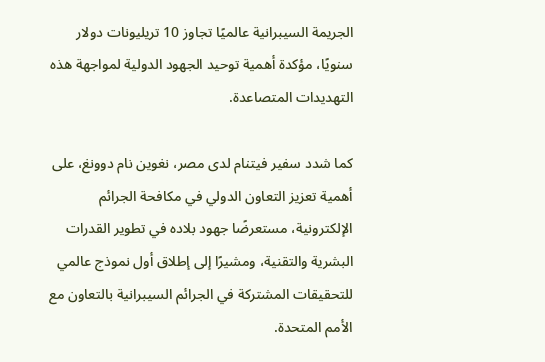الجريمة السيبرانية عالميًا تجاوز 10 تريليونات دولار سنويًا، مؤكدة أهمية توحيد الجهود الدولية لمواجهة هذه التهديدات المتصاعدة.

كما شدد سفير فيتنام لدى مصر، نغوين نام دوونغ، على أهمية تعزيز التعاون الدولي في مكافحة الجرائم الإلكترونية، مستعرضًا جهود بلاده في تطوير القدرات البشرية والتقنية، ومشيرًا إلى إطلاق أول نموذج عالمي للتحقيقات المشتركة في الجرائم السيبرانية بالتعاون مع الأمم المتحدة.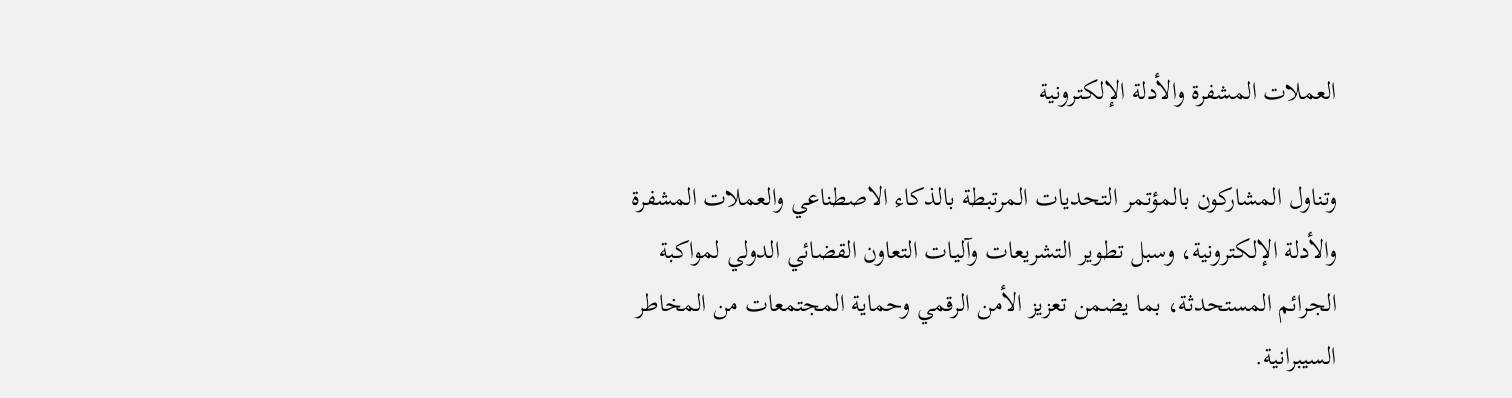العملات المشفرة والأدلة الإلكترونية

وتناول المشاركون بالمؤتمر التحديات المرتبطة بالذكاء الاصطناعي والعملات المشفرة والأدلة الإلكترونية، وسبل تطوير التشريعات وآليات التعاون القضائي الدولي لمواكبة الجرائم المستحدثة، بما يضمن تعزيز الأمن الرقمي وحماية المجتمعات من المخاطر السيبرانية.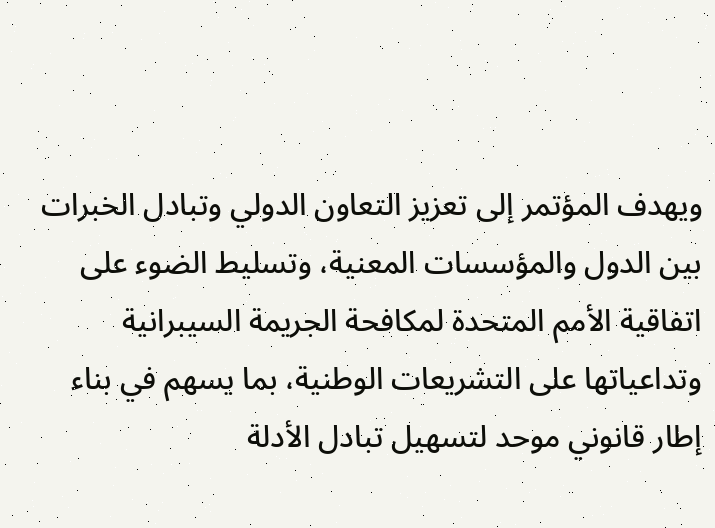ويهدف المؤتمر إلى تعزيز التعاون الدولي وتبادل الخبرات بين الدول والمؤسسات المعنية، وتسليط الضوء على اتفاقية الأمم المتحدة لمكافحة الجريمة السيبرانية وتداعياتها على التشريعات الوطنية، بما يسهم في بناء إطار قانوني موحد لتسهيل تبادل الأدلة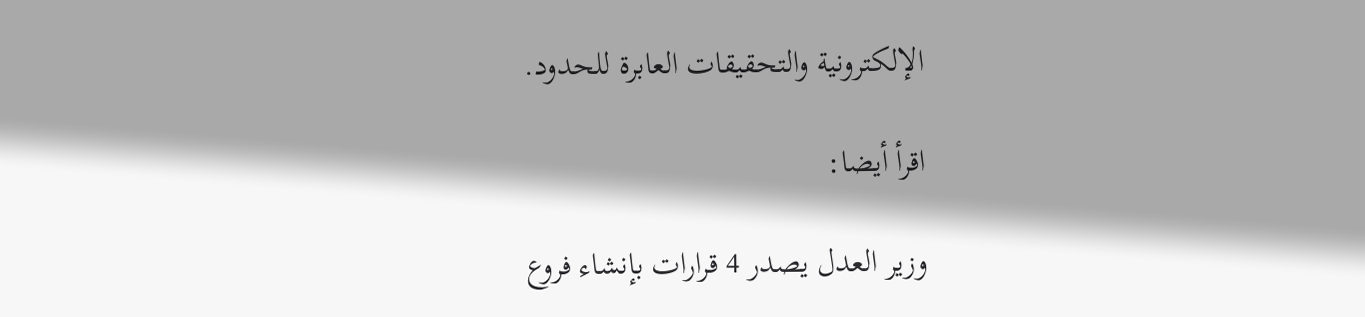الإلكترونية والتحقيقات العابرة للحدود.

اقرأ أيضا:

وزير العدل يصدر 4 قرارات بإنشاء فروع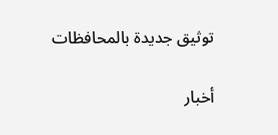توثيق جديدة بالمحافظات

أخبار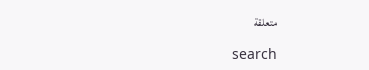متعلقة

search